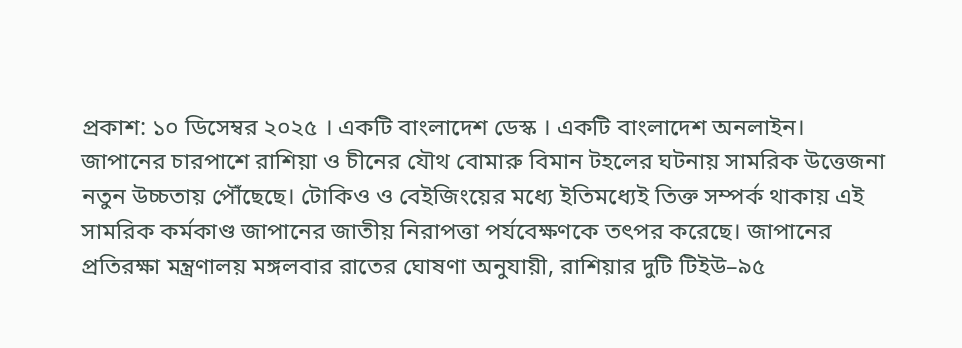প্রকাশ: ১০ ডিসেম্বর ২০২৫ । একটি বাংলাদেশ ডেস্ক । একটি বাংলাদেশ অনলাইন।
জাপানের চারপাশে রাশিয়া ও চীনের যৌথ বোমারু বিমান টহলের ঘটনায় সামরিক উত্তেজনা নতুন উচ্চতায় পৌঁছেছে। টোকিও ও বেইজিংয়ের মধ্যে ইতিমধ্যেই তিক্ত সম্পর্ক থাকায় এই সামরিক কর্মকাণ্ড জাপানের জাতীয় নিরাপত্তা পর্যবেক্ষণকে তৎপর করেছে। জাপানের প্রতিরক্ষা মন্ত্রণালয় মঙ্গলবার রাতের ঘোষণা অনুযায়ী, রাশিয়ার দুটি টিইউ–৯৫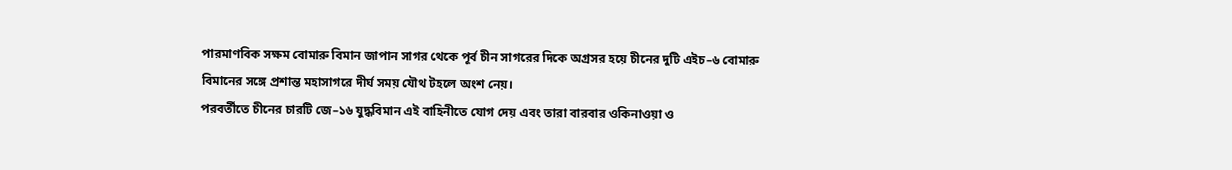পারমাণবিক সক্ষম বোমারু বিমান জাপান সাগর থেকে পূর্ব চীন সাগরের দিকে অগ্রসর হয়ে চীনের দুটি এইচ–৬ বোমারু বিমানের সঙ্গে প্রশান্ত মহাসাগরে দীর্ঘ সময় যৌথ টহলে অংশ নেয়।
পরবর্তীতে চীনের চারটি জে–১৬ যুদ্ধবিমান এই বাহিনীতে যোগ দেয় এবং তারা বারবার ওকিনাওয়া ও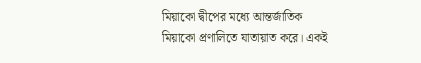মিয়াকো দ্বীপের মধ্যে আন্তর্জাতিক মিয়াকো প্রণালিতে যাতায়াত করে। একই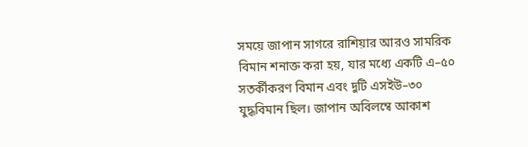সময়ে জাপান সাগরে রাশিয়ার আরও সামরিক বিমান শনাক্ত করা হয়, যার মধ্যে একটি এ–৫০ সতর্কীকরণ বিমান এবং দুটি এসইউ–৩০ যুদ্ধবিমান ছিল। জাপান অবিলম্বে আকাশ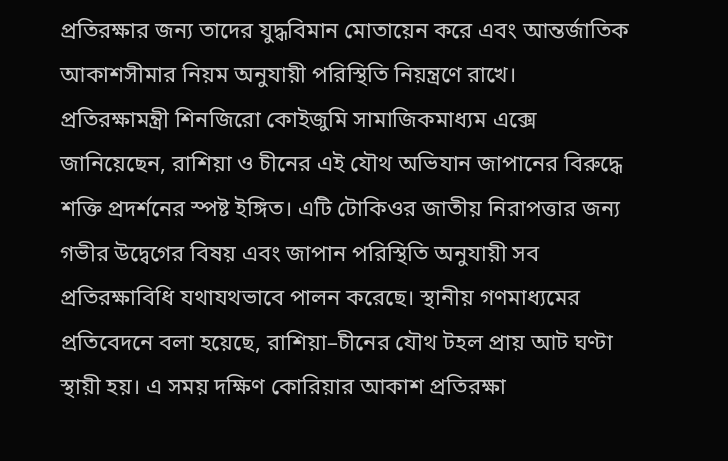প্রতিরক্ষার জন্য তাদের যুদ্ধবিমান মোতায়েন করে এবং আন্তর্জাতিক আকাশসীমার নিয়ম অনুযায়ী পরিস্থিতি নিয়ন্ত্রণে রাখে।
প্রতিরক্ষামন্ত্রী শিনজিরো কোইজুমি সামাজিকমাধ্যম এক্সে জানিয়েছেন, রাশিয়া ও চীনের এই যৌথ অভিযান জাপানের বিরুদ্ধে শক্তি প্রদর্শনের স্পষ্ট ইঙ্গিত। এটি টোকিওর জাতীয় নিরাপত্তার জন্য গভীর উদ্বেগের বিষয় এবং জাপান পরিস্থিতি অনুযায়ী সব প্রতিরক্ষাবিধি যথাযথভাবে পালন করেছে। স্থানীয় গণমাধ্যমের প্রতিবেদনে বলা হয়েছে, রাশিয়া–চীনের যৌথ টহল প্রায় আট ঘণ্টা স্থায়ী হয়। এ সময় দক্ষিণ কোরিয়ার আকাশ প্রতিরক্ষা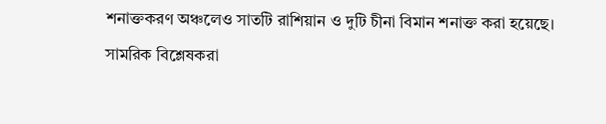শনাক্তকরণ অঞ্চলেও সাতটি রাশিয়ান ও দুটি চীনা বিমান শনাক্ত করা হয়েছে।
সামরিক বিশ্লেষকরা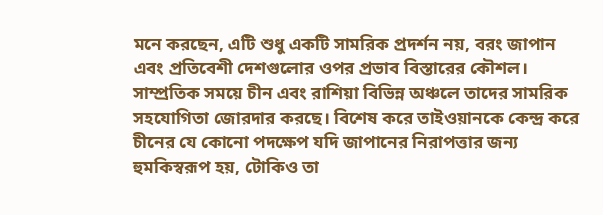মনে করছেন, এটি শুধু একটি সামরিক প্রদর্শন নয়, বরং জাপান এবং প্রতিবেশী দেশগুলোর ওপর প্রভাব বিস্তারের কৌশল। সাম্প্রতিক সময়ে চীন এবং রাশিয়া বিভিন্ন অঞ্চলে তাদের সামরিক সহযোগিতা জোরদার করছে। বিশেষ করে তাইওয়ানকে কেন্দ্র করে চীনের যে কোনো পদক্ষেপ যদি জাপানের নিরাপত্তার জন্য হুমকিস্বরূপ হয়, টোকিও তা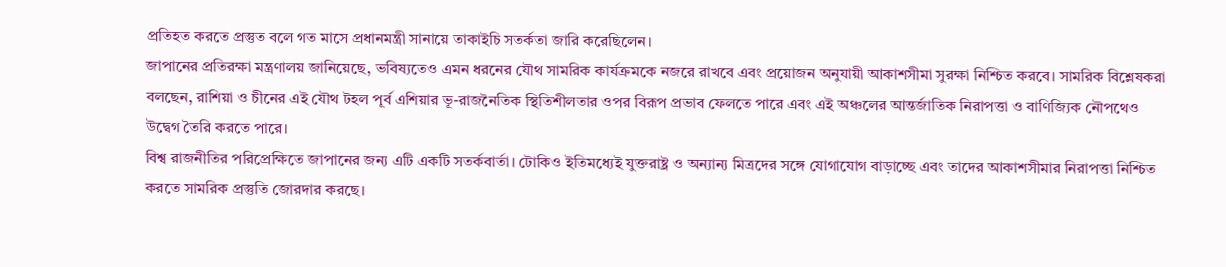প্রতিহত করতে প্রস্তুত বলে গত মাসে প্রধানমন্ত্রী সানায়ে তাকাইচি সতর্কতা জারি করেছিলেন।
জাপানের প্রতিরক্ষা মন্ত্রণালয় জানিয়েছে, ভবিষ্যতেও এমন ধরনের যৌথ সামরিক কার্যক্রমকে নজরে রাখবে এবং প্রয়োজন অনুযায়ী আকাশসীমা সুরক্ষা নিশ্চিত করবে। সামরিক বিশ্লেষকরা বলছেন, রাশিয়া ও চীনের এই যৌথ টহল পূর্ব এশিয়ার ভূ-রাজনৈতিক স্থিতিশীলতার ওপর বিরূপ প্রভাব ফেলতে পারে এবং এই অঞ্চলের আন্তর্জাতিক নিরাপত্তা ও বাণিজ্যিক নৌপথেও উদ্বেগ তৈরি করতে পারে।
বিশ্ব রাজনীতির পরিপ্রেক্ষিতে জাপানের জন্য এটি একটি সতর্কবার্তা। টোকিও ইতিমধ্যেই যুক্তরাষ্ট্র ও অন্যান্য মিত্রদের সঙ্গে যোগাযোগ বাড়াচ্ছে এবং তাদের আকাশসীমার নিরাপত্তা নিশ্চিত করতে সামরিক প্রস্তুতি জোরদার করছে।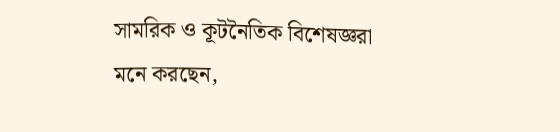সামরিক ও কূটনৈতিক বিশেষজ্ঞরা মনে করছেন,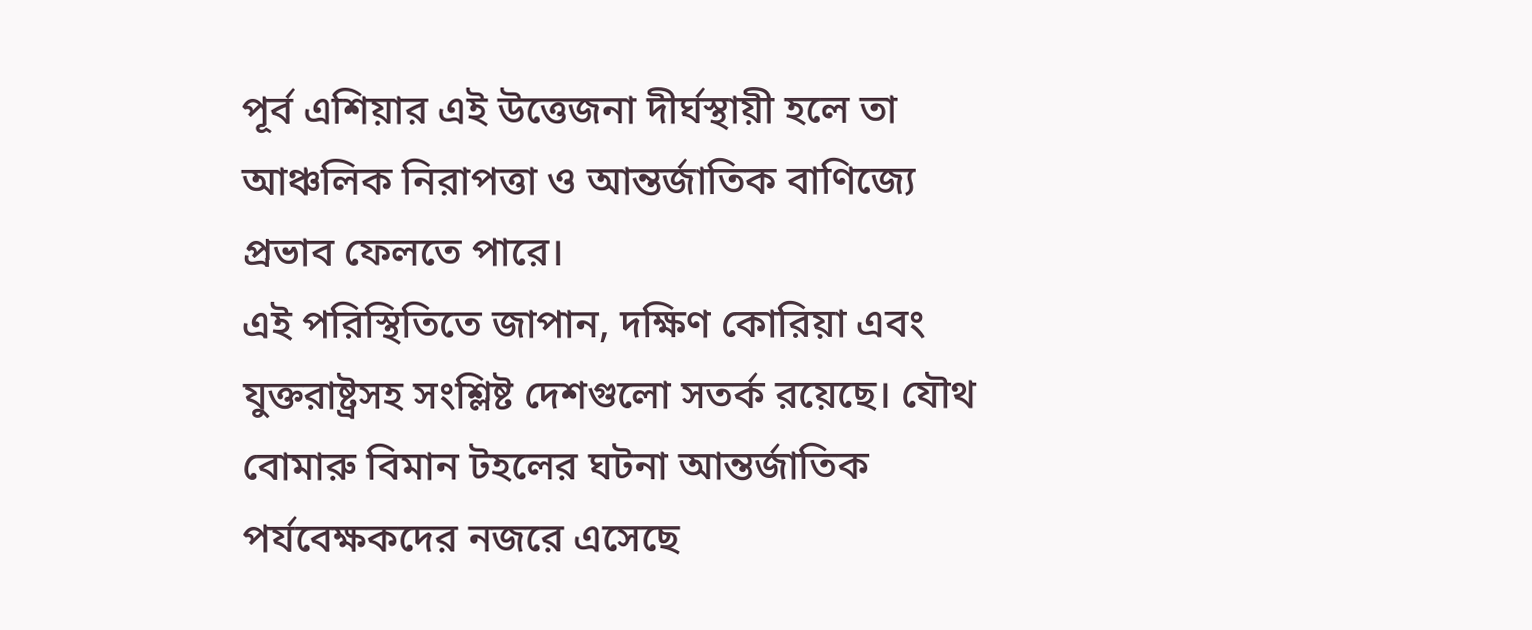পূর্ব এশিয়ার এই উত্তেজনা দীর্ঘস্থায়ী হলে তা আঞ্চলিক নিরাপত্তা ও আন্তর্জাতিক বাণিজ্যে প্রভাব ফেলতে পারে।
এই পরিস্থিতিতে জাপান, দক্ষিণ কোরিয়া এবং যুক্তরাষ্ট্রসহ সংশ্লিষ্ট দেশগুলো সতর্ক রয়েছে। যৌথ বোমারু বিমান টহলের ঘটনা আন্তর্জাতিক পর্যবেক্ষকদের নজরে এসেছে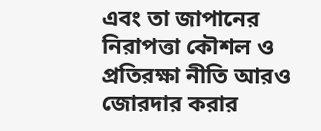এবং তা জাপানের নিরাপত্তা কৌশল ও প্রতিরক্ষা নীতি আরও জোরদার করার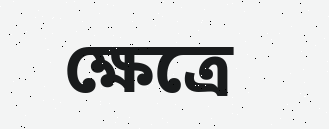ক্ষেত্রে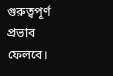গুরুত্বপূর্ণ প্রভাব ফেলবে।